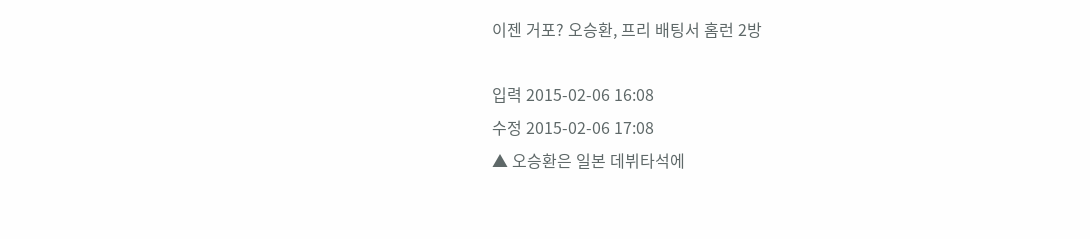이젠 거포? 오승환, 프리 배팅서 홈런 2방

입력 2015-02-06 16:08
수정 2015-02-06 17:08
▲ 오승환은 일본 데뷔타석에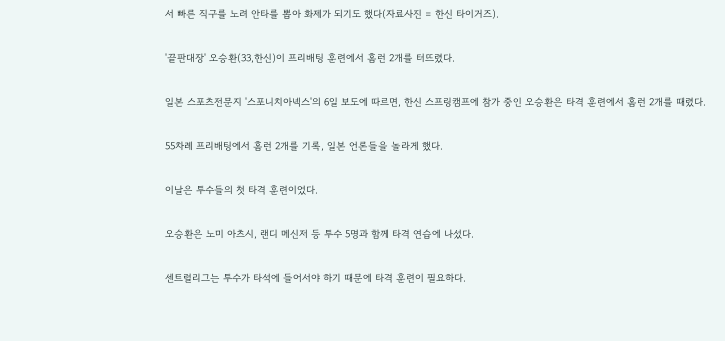서 빠른 직구를 노려 안타를 뽑아 화제가 되기도 했다(자료사진 = 한신 타이거즈).

'끝판대장' 오승환(33,한신)이 프리배팅 훈련에서 홈런 2개를 터뜨렸다.

일본 스포츠전문지 '스포니치아넥스'의 6일 보도에 따르면, 한신 스프링캠프에 참가 중인 오승환은 타격 훈련에서 홈런 2개를 때렸다.

55차례 프리배팅에서 홈런 2개를 기록, 일본 언론들을 놀라게 했다.

이날은 투수들의 첫 타격 훈련이었다.

오승환은 노미 아츠시, 랜디 메신저 등 투수 5명과 함께 타격 연습에 나섰다.

센트럴리그는 투수가 타석에 들어서야 하기 때문에 타격 훈련이 필요하다.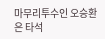마무리투수인 오승환은 타석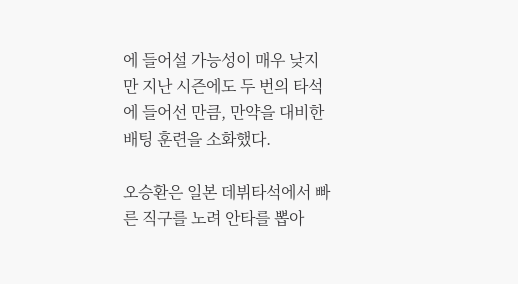에 들어설 가능성이 매우 낮지만 지난 시즌에도 두 번의 타석에 들어선 만큼, 만약을 대비한 배팅 훈련을 소화했다.

오승환은 일본 데뷔타석에서 빠른 직구를 노려 안타를 뽑아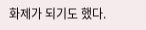화제가 되기도 했다.